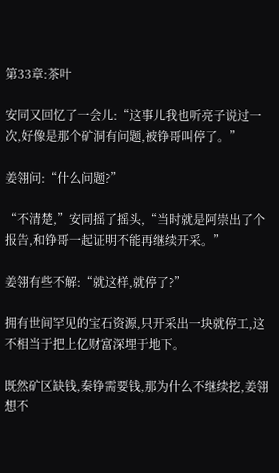第33章:茶叶

安同又回忆了一会儿:“这事儿我也听亮子说过一次,好像是那个矿洞有问题,被铮哥叫停了。”

姜翎问:“什么问题?”

“不清楚,”安同摇了摇头,“当时就是阿崇出了个报告,和铮哥一起证明不能再继续开采。”

姜翎有些不解:“就这样,就停了?”

拥有世间罕见的宝石资源,只开采出一块就停工,这不相当于把上亿财富深埋于地下。

既然矿区缺钱,秦铮需要钱,那为什么不继续挖,姜翎想不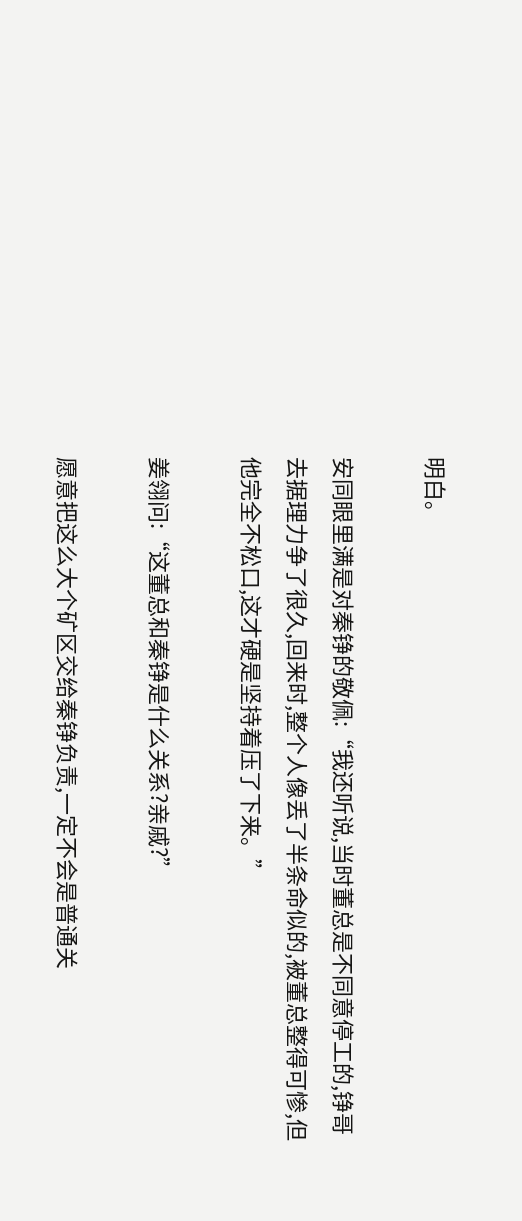明白。

安同眼里满是对秦铮的敬佩:“我还听说,当时董总是不同意停工的,铮哥去据理力争了很久,回来时,整个人像丢了半条命似的,被董总整得可惨,但他完全不松口,这才硬是坚持着压了下来。”

姜翎问:“这董总和秦铮是什么关系?亲戚?”

愿意把这么大个矿区交给秦铮负责,一定不会是普通关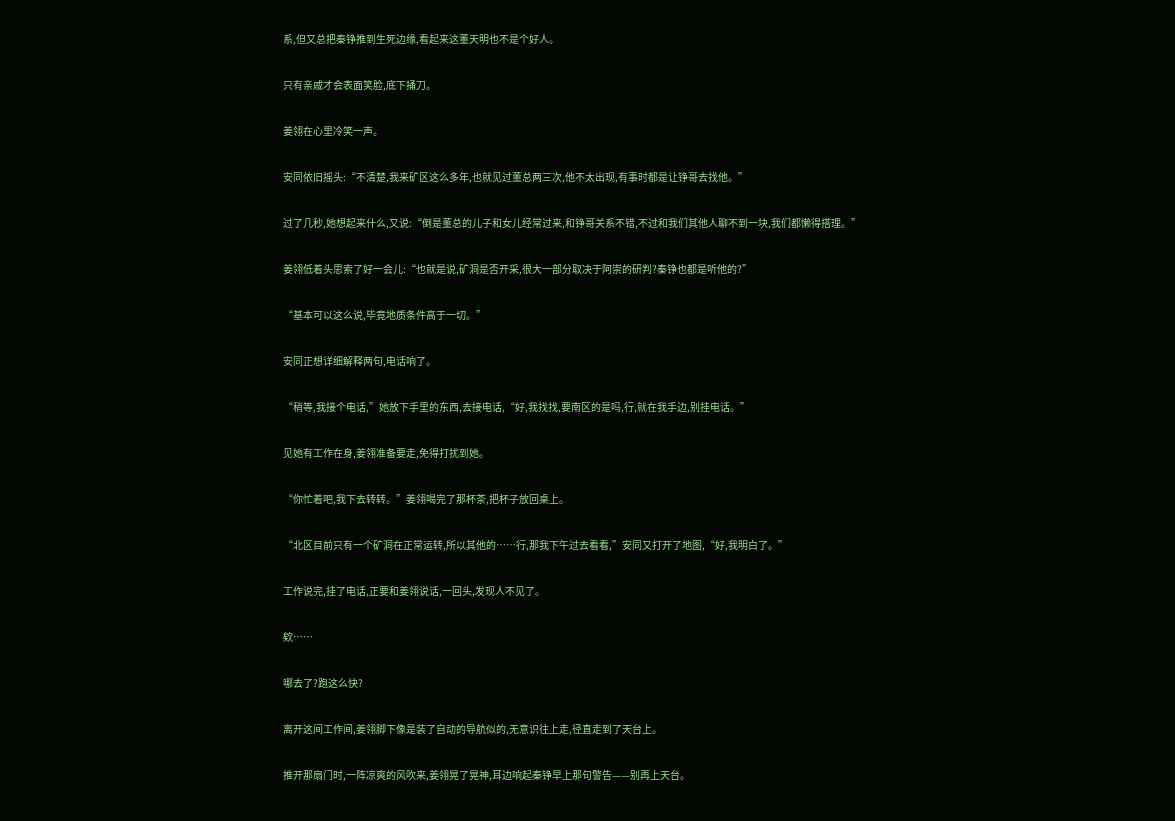系,但又总把秦铮推到生死边缘,看起来这董天明也不是个好人。

只有亲戚才会表面笑脸,底下捅刀。

姜翎在心里冷笑一声。

安同依旧摇头:“不清楚,我来矿区这么多年,也就见过董总两三次,他不太出现,有事时都是让铮哥去找他。”

过了几秒,她想起来什么,又说:“倒是董总的儿子和女儿经常过来,和铮哥关系不错,不过和我们其他人聊不到一块,我们都懒得搭理。”

姜翎低着头思索了好一会儿:“也就是说,矿洞是否开采,很大一部分取决于阿崇的研判?秦铮也都是听他的?”

“基本可以这么说,毕竟地质条件高于一切。”

安同正想详细解释两句,电话响了。

“稍等,我接个电话,”她放下手里的东西,去接电话,“好,我找找,要南区的是吗,行,就在我手边,别挂电话。”

见她有工作在身,姜翎准备要走,免得打扰到她。

“你忙着吧,我下去转转。”姜翎喝完了那杯茶,把杯子放回桌上。

“北区目前只有一个矿洞在正常运转,所以其他的……行,那我下午过去看看,”安同又打开了地图,“好,我明白了。”

工作说完,挂了电话,正要和姜翎说话,一回头,发现人不见了。

欸……

哪去了?跑这么快?

离开这间工作间,姜翎脚下像是装了自动的导航似的,无意识往上走,径直走到了天台上。

推开那扇门时,一阵凉爽的风吹来,姜翎晃了晃神,耳边响起秦铮早上那句警告——别再上天台。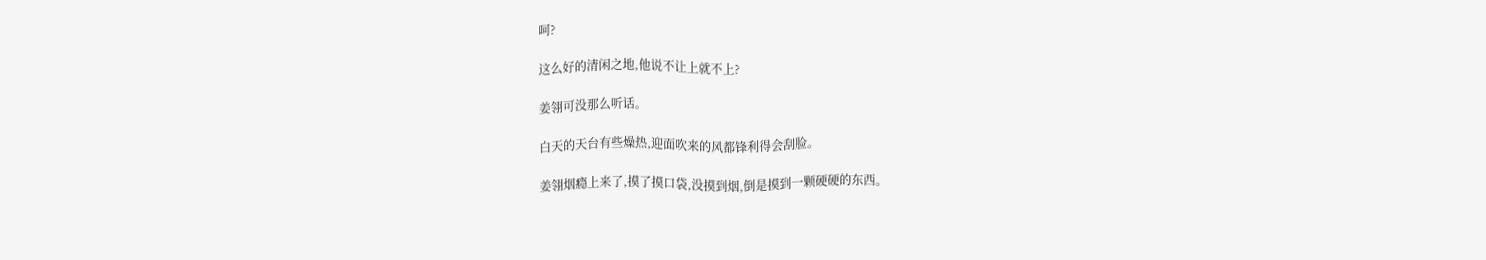呵?

这么好的清闲之地,他说不让上就不上?

姜翎可没那么听话。

白天的天台有些燥热,迎面吹来的风都锋利得会刮脸。

姜翎烟瘾上来了,摸了摸口袋,没摸到烟,倒是摸到一颗硬硬的东西。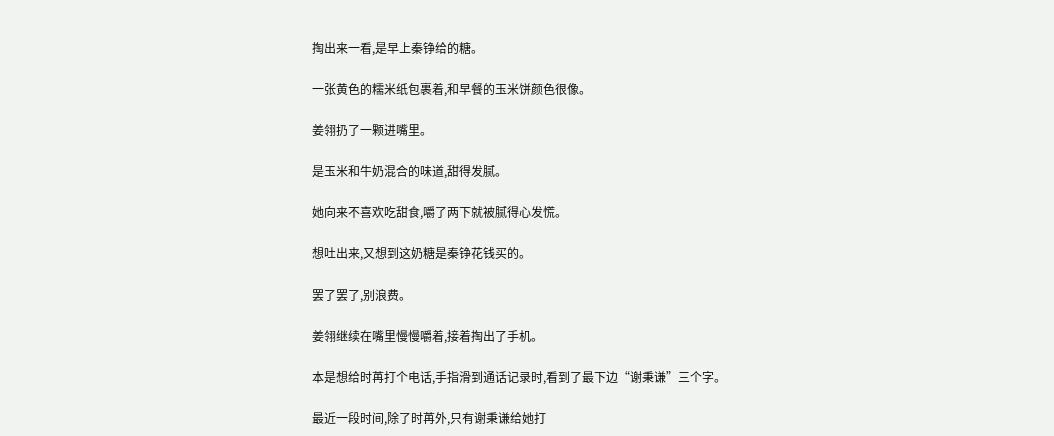掏出来一看,是早上秦铮给的糖。

一张黄色的糯米纸包裹着,和早餐的玉米饼颜色很像。

姜翎扔了一颗进嘴里。

是玉米和牛奶混合的味道,甜得发腻。

她向来不喜欢吃甜食,嚼了两下就被腻得心发慌。

想吐出来,又想到这奶糖是秦铮花钱买的。

罢了罢了,别浪费。

姜翎继续在嘴里慢慢嚼着,接着掏出了手机。

本是想给时苒打个电话,手指滑到通话记录时,看到了最下边“谢秉谦”三个字。

最近一段时间,除了时苒外,只有谢秉谦给她打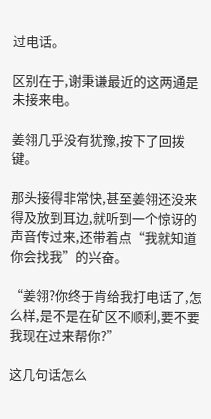过电话。

区别在于,谢秉谦最近的这两通是未接来电。

姜翎几乎没有犹豫,按下了回拨键。

那头接得非常快,甚至姜翎还没来得及放到耳边,就听到一个惊讶的声音传过来,还带着点“我就知道你会找我”的兴奋。

“姜翎?你终于肯给我打电话了,怎么样,是不是在矿区不顺利,要不要我现在过来帮你?”

这几句话怎么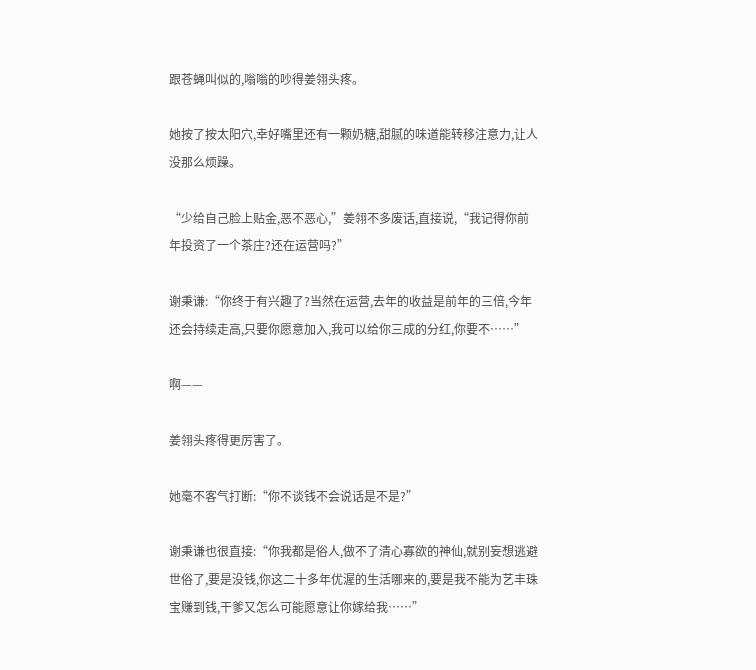跟苍蝇叫似的,嗡嗡的吵得姜翎头疼。

她按了按太阳穴,幸好嘴里还有一颗奶糖,甜腻的味道能转移注意力,让人没那么烦躁。

“少给自己脸上贴金,恶不恶心,”姜翎不多废话,直接说,“我记得你前年投资了一个茶庄?还在运营吗?”

谢秉谦:“你终于有兴趣了?当然在运营,去年的收益是前年的三倍,今年还会持续走高,只要你愿意加入,我可以给你三成的分红,你要不……”

啊——

姜翎头疼得更厉害了。

她毫不客气打断:“你不谈钱不会说话是不是?”

谢秉谦也很直接:“你我都是俗人,做不了清心寡欲的神仙,就别妄想逃避世俗了,要是没钱,你这二十多年优渥的生活哪来的,要是我不能为艺丰珠宝赚到钱,干爹又怎么可能愿意让你嫁给我……”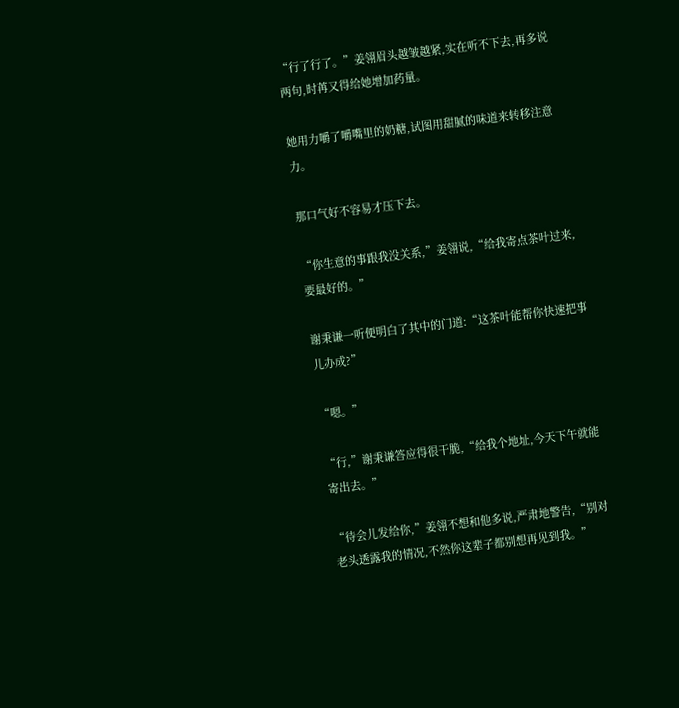“行了行了。”姜翎眉头越皱越紧,实在听不下去,再多说两句,时苒又得给她增加药量。

她用力嚼了嚼嘴里的奶糖,试图用甜腻的味道来转移注意力。

那口气好不容易才压下去。

“你生意的事跟我没关系,”姜翎说,“给我寄点茶叶过来,要最好的。”

谢秉谦一听便明白了其中的门道:“这茶叶能帮你快速把事儿办成?”

“嗯。”

“行,”谢秉谦答应得很干脆,“给我个地址,今天下午就能寄出去。”

“待会儿发给你,”姜翎不想和他多说,严肃地警告,“别对老头透露我的情况,不然你这辈子都别想再见到我。”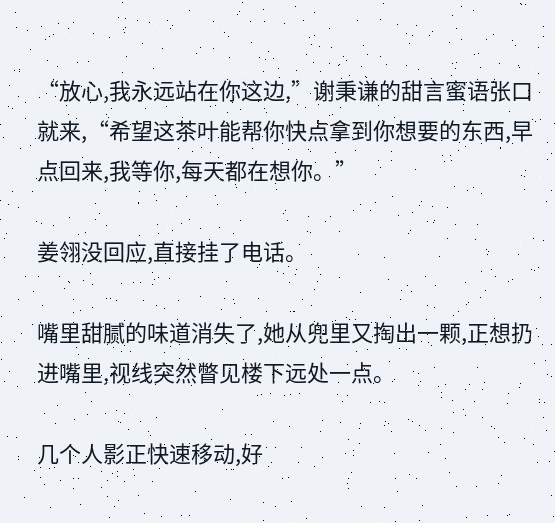“放心,我永远站在你这边,”谢秉谦的甜言蜜语张口就来,“希望这茶叶能帮你快点拿到你想要的东西,早点回来,我等你,每天都在想你。”

姜翎没回应,直接挂了电话。

嘴里甜腻的味道消失了,她从兜里又掏出一颗,正想扔进嘴里,视线突然瞥见楼下远处一点。

几个人影正快速移动,好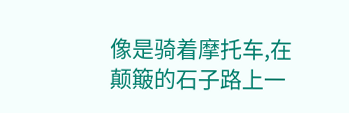像是骑着摩托车,在颠簸的石子路上一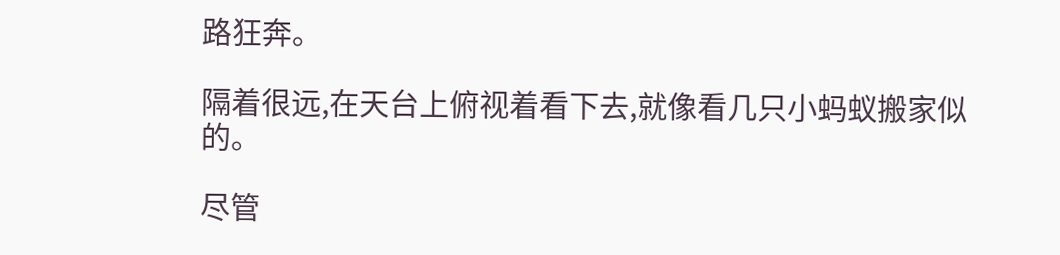路狂奔。

隔着很远,在天台上俯视着看下去,就像看几只小蚂蚁搬家似的。

尽管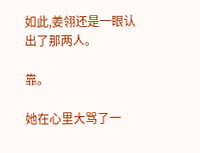如此,姜翎还是一眼认出了那两人。

靠。

她在心里大骂了一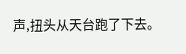声,扭头从天台跑了下去。